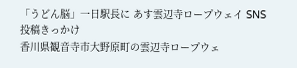「うどん脳」一日駅長に あす雲辺寺ロープウェイ SNS投稿きっかけ
香川県観音寺市大野原町の雲辺寺ロープウェ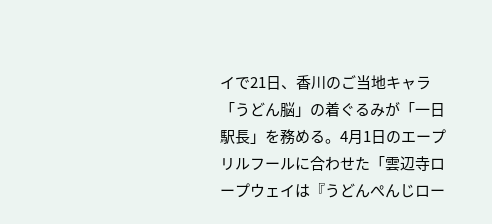イで21日、香川のご当地キャラ「うどん脳」の着ぐるみが「一日駅長」を務める。4月1日のエープリルフールに合わせた「雲辺寺ロープウェイは『うどんぺんじロー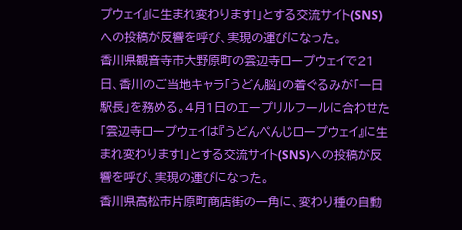プウェイ』に生まれ変わります!」とする交流サイト(SNS)への投稿が反響を呼び、実現の運びになった。
香川県観音寺市大野原町の雲辺寺ロープウェイで21日、香川のご当地キャラ「うどん脳」の着ぐるみが「一日駅長」を務める。4月1日のエープリルフールに合わせた「雲辺寺ロープウェイは『うどんぺんじロープウェイ』に生まれ変わります!」とする交流サイト(SNS)への投稿が反響を呼び、実現の運びになった。
香川県高松市片原町商店街の一角に、変わり種の自動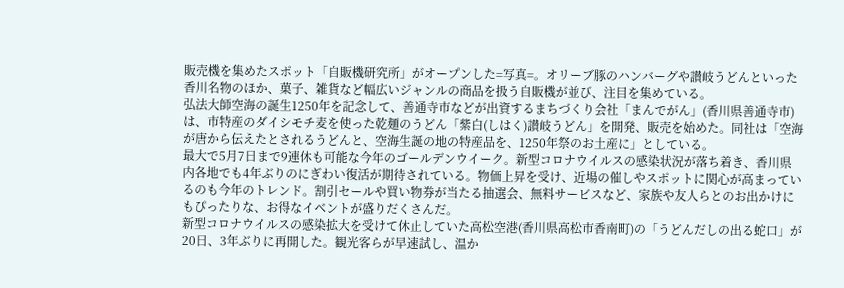販売機を集めたスポット「自販機研究所」がオープンした=写真=。オリーブ豚のハンバーグや讃岐うどんといった香川名物のほか、菓子、雑貨など幅広いジャンルの商品を扱う自販機が並び、注目を集めている。
弘法大師空海の誕生1250年を記念して、善通寺市などが出資するまちづくり会社「まんでがん」(香川県善通寺市)は、市特産のダイシモチ麦を使った乾麺のうどん「紫白(しはく)讃岐うどん」を開発、販売を始めた。同社は「空海が唐から伝えたとされるうどんと、空海生誕の地の特産品を、1250年祭のお土産に」としている。
最大で5月7日まで9連休も可能な今年のゴールデンウイーク。新型コロナウイルスの感染状況が落ち着き、香川県内各地でも4年ぶりのにぎわい復活が期待されている。物価上昇を受け、近場の催しやスポットに関心が高まっているのも今年のトレンド。割引セールや買い物券が当たる抽選会、無料サービスなど、家族や友人らとのお出かけにもぴったりな、お得なイベントが盛りだくさんだ。
新型コロナウイルスの感染拡大を受けて休止していた高松空港(香川県高松市香南町)の「うどんだしの出る蛇口」が20日、3年ぶりに再開した。観光客らが早速試し、温か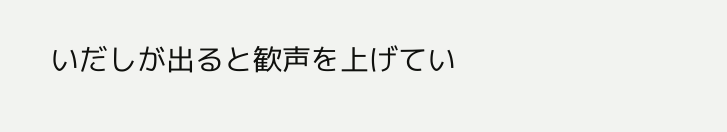いだしが出ると歓声を上げてい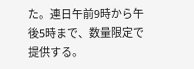た。連日午前9時から午後5時まで、数量限定で提供する。